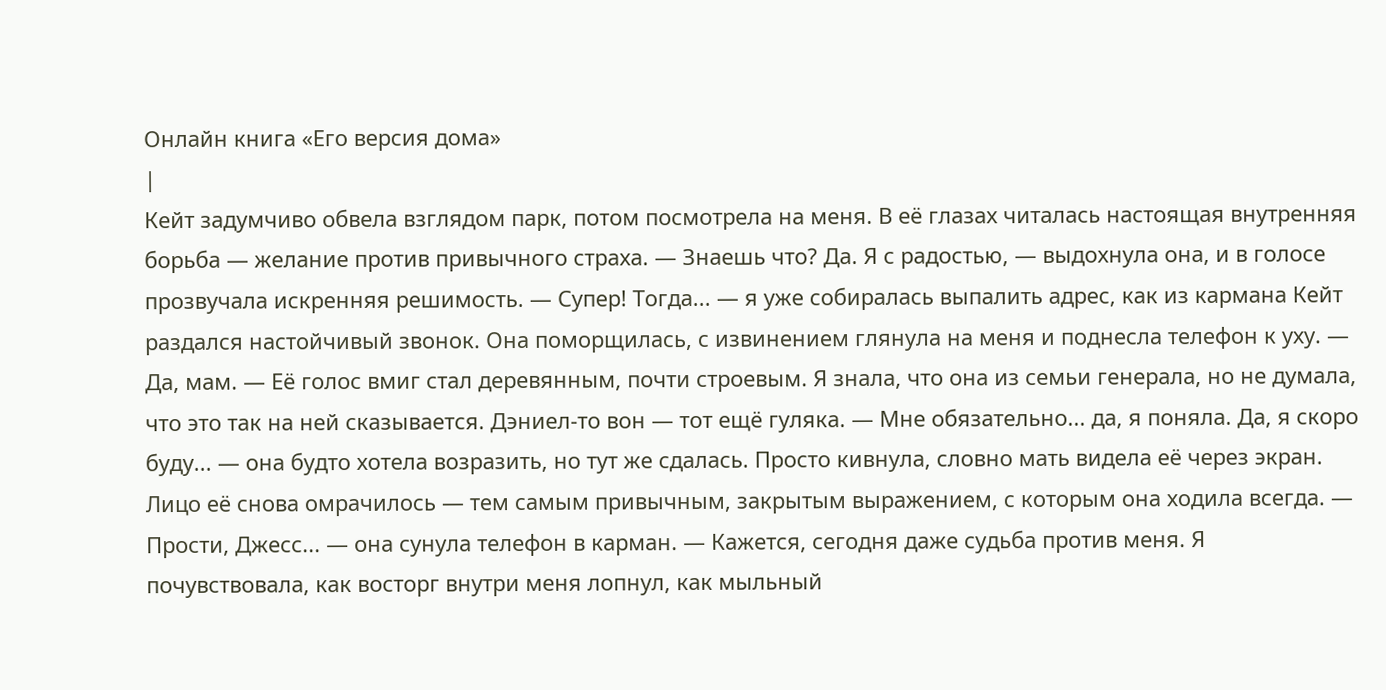Онлайн книга «Его версия дома»
|
Кейт задумчиво обвела взглядом парк, потом посмотрела на меня. В её глазах читалась настоящая внутренняя борьба — желание против привычного страха. — Знаешь что? Да. Я с радостью, — выдохнула она, и в голосе прозвучала искренняя решимость. — Супер! Тогда... — я уже собиралась выпалить адрес, как из кармана Кейт раздался настойчивый звонок. Она поморщилась, с извинением глянула на меня и поднесла телефон к уху. — Да, мам. — Её голос вмиг стал деревянным, почти строевым. Я знала, что она из семьи генерала, но не думала, что это так на ней сказывается. Дэниел-то вон — тот ещё гуляка. — Мне обязательно... да, я поняла. Да, я скоро буду... — она будто хотела возразить, но тут же сдалась. Просто кивнула, словно мать видела её через экран. Лицо её снова омрачилось — тем самым привычным, закрытым выражением, с которым она ходила всегда. — Прости, Джесс... — она сунула телефон в карман. — Кажется, сегодня даже судьба против меня. Я почувствовала, как восторг внутри меня лопнул, как мыльный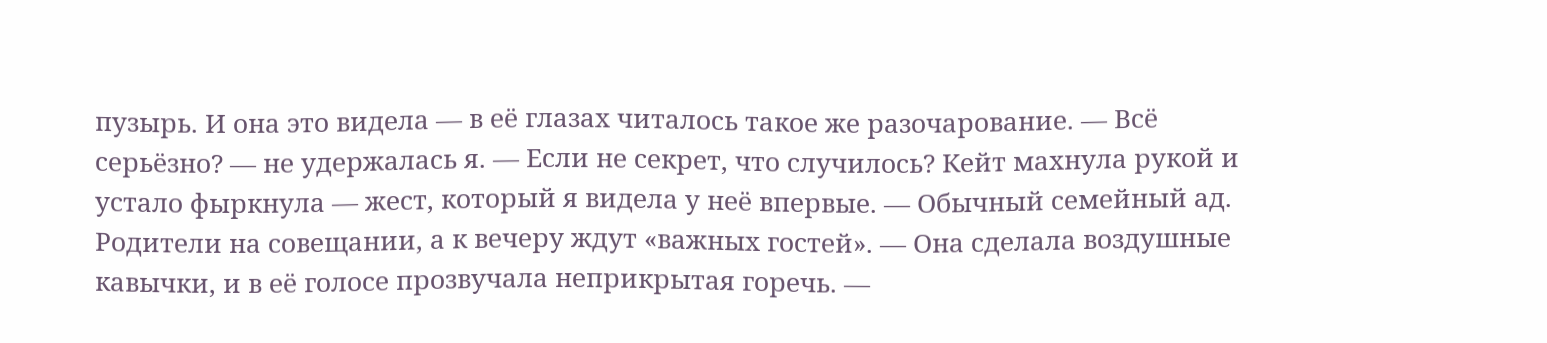пузырь. И она это видела — в её глазах читалось такое же разочарование. — Всё серьёзно? — не удержалась я. — Если не секрет, что случилось? Кейт махнула рукой и устало фыркнула — жест, который я видела у неё впервые. — Обычный семейный ад. Родители на совещании, а к вечеру ждут «важных гостей». — Она сделала воздушные кавычки, и в её голосе прозвучала неприкрытая горечь. —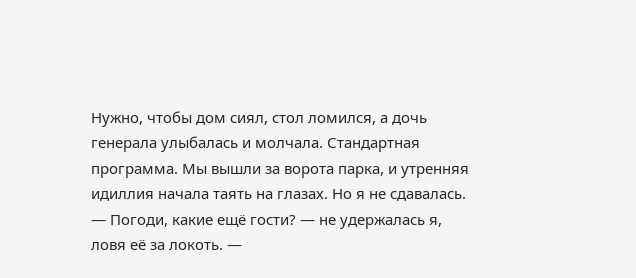Нужно, чтобы дом сиял, стол ломился, а дочь генерала улыбалась и молчала. Стандартная программа. Мы вышли за ворота парка, и утренняя идиллия начала таять на глазах. Но я не сдавалась. — Погоди, какие ещё гости? — не удержалась я, ловя её за локоть. —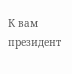К вам президент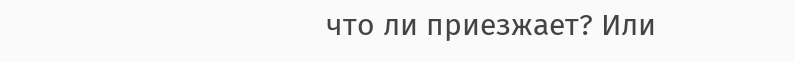что ли приезжает? Или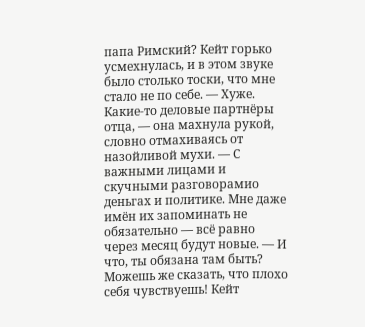папа Римский? Кейт горько усмехнулась, и в этом звуке было столько тоски, что мне стало не по себе. — Хуже. Какие-то деловые партнёры отца, — она махнула рукой, словно отмахиваясь от назойливой мухи. — С важными лицами и скучными разговорамио деньгах и политике. Мне даже имён их запоминать не обязательно — всё равно через месяц будут новые. — И что, ты обязана там быть? Можешь же сказать, что плохо себя чувствуешь! Кейт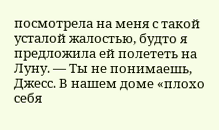посмотрела на меня с такой усталой жалостью, будто я предложила ей полететь на Луну. — Ты не понимаешь, Джесс. В нашем доме «плохо себя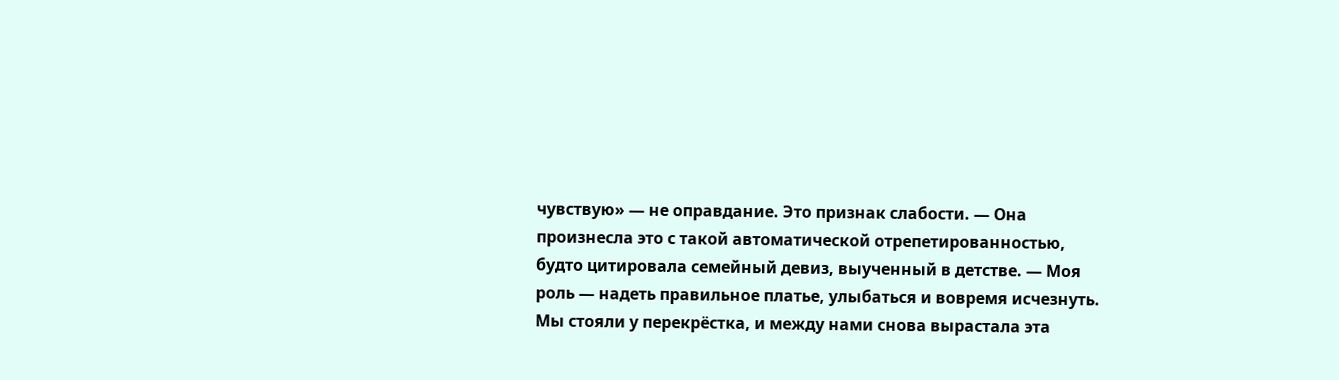чувствую» — не оправдание. Это признак слабости. — Она произнесла это с такой автоматической отрепетированностью, будто цитировала семейный девиз, выученный в детстве. — Моя роль — надеть правильное платье, улыбаться и вовремя исчезнуть. Мы стояли у перекрёстка, и между нами снова вырастала эта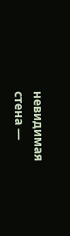невидимая стена —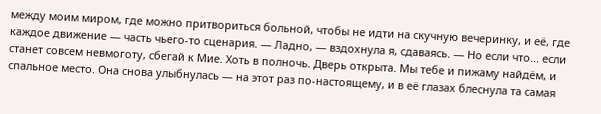между моим миром, где можно притвориться больной, чтобы не идти на скучную вечеринку, и её, где каждое движение — часть чьего-то сценария. — Ладно, — вздохнула я, сдаваясь. — Но если что... если станет совсем невмоготу, сбегай к Мие. Хоть в полночь. Дверь открыта. Мы тебе и пижаму найдём, и спальное место. Она снова улыбнулась — на этот раз по-настоящему, и в её глазах блеснула та самая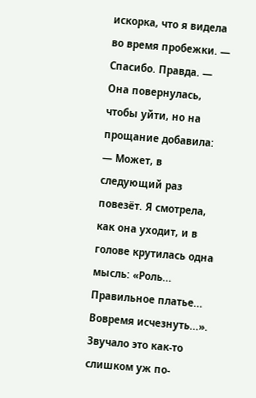искорка, что я видела во время пробежки. — Спасибо. Правда. — Она повернулась, чтобы уйти, но на прощание добавила: — Может, в следующий раз повезёт. Я смотрела, как она уходит, и в голове крутилась одна мысль: «Роль... Правильное платье... Вовремя исчезнуть...». Звучало это как-то слишком уж по-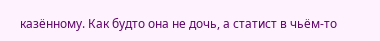казённому. Как будто она не дочь, а статист в чьём-то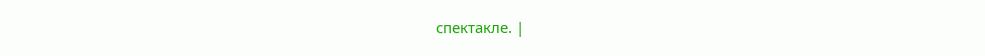спектакле. |